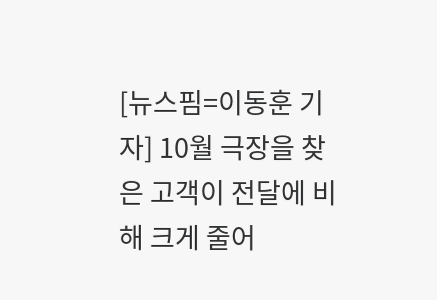[뉴스핌=이동훈 기자] 10월 극장을 찾은 고객이 전달에 비해 크게 줄어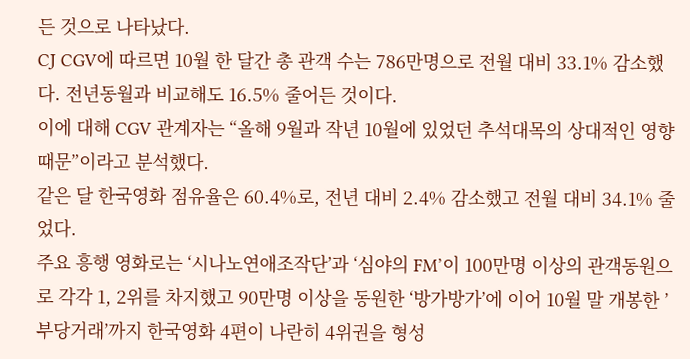든 것으로 나타났다.
CJ CGV에 따르면 10월 한 달간 총 관객 수는 786만명으로 전월 대비 33.1% 감소했다. 전년동월과 비교해도 16.5% 줄어든 것이다.
이에 대해 CGV 관계자는 “올해 9월과 작년 10월에 있었던 추석대목의 상대적인 영향 때문”이라고 분석했다.
같은 달 한국영화 점유율은 60.4%로, 전년 대비 2.4% 감소했고 전월 대비 34.1% 줄었다.
주요 흥행 영화로는 ‘시나노연애조작단’과 ‘심야의 FM’이 100만명 이상의 관객동원으로 각각 1, 2위를 차지했고 90만명 이상을 동원한 ‘방가방가’에 이어 10월 말 개봉한 ’부당거래’까지 한국영화 4편이 나란히 4위권을 형성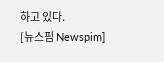하고 있다.
[뉴스핌 Newspim]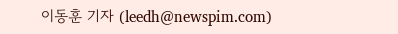이동훈 기자 (leedh@newspim.com)